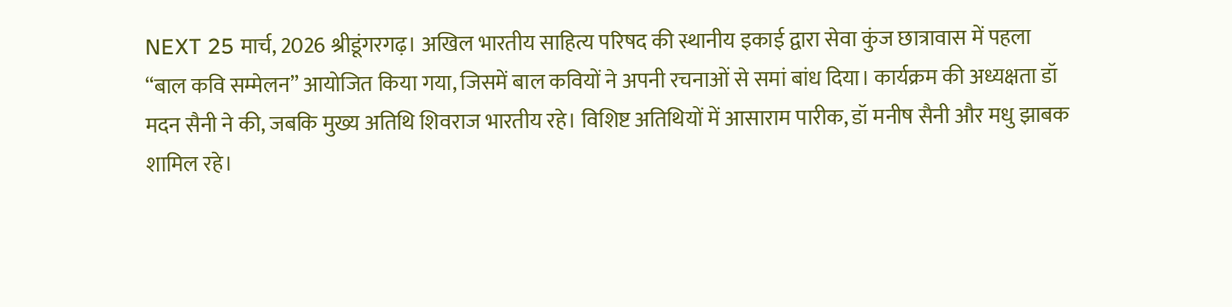NEXT 25 मार्च, 2026 श्रीडूंगरगढ़। अखिल भारतीय साहित्य परिषद की स्थानीय इकाई द्वारा सेवा कुंज छात्रावास में पहला “बाल कवि सम्मेलन” आयोजित किया गया, जिसमें बाल कवियों ने अपनी रचनाओं से समां बांध दिया। कार्यक्रम की अध्यक्षता डॉ मदन सैनी ने की, जबकि मुख्य अतिथि शिवराज भारतीय रहे। विशिष्ट अतिथियों में आसाराम पारीक, डॉ मनीष सैनी और मधु झाबक शामिल रहे।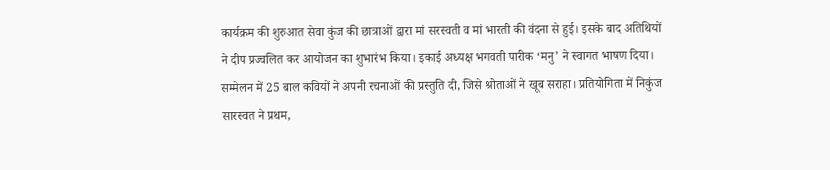कार्यक्रम की शुरुआत सेवा कुंज की छात्राओं द्वारा मां सरस्वती व मां भारती की वंदना से हुई। इसके बाद अतिथियों ने दीप प्रज्वलित कर आयोजन का शुभारंभ किया। इकाई अध्यक्ष भगवती पारीक ‘मनु’ ने स्वागत भाषण दिया।
सम्मेलन में 25 बाल कवियों ने अपनी रचनाओं की प्रस्तुति दी, जिसे श्रोताओं ने खूब सराहा। प्रतियोगिता में निकुंज सारस्वत ने प्रथम,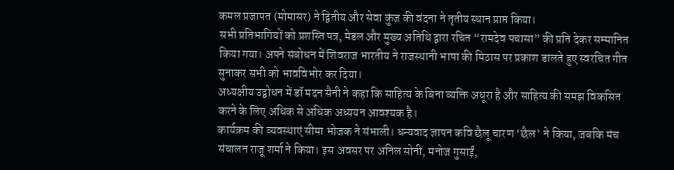कमल प्रजापत (मोमासर) ने द्वितीय और सेवा कुंज की वंदना ने तृतीय स्थान प्राप्त किया।
सभी प्रतिभागियों को प्रशस्ति पत्र, मेडल और मुख्य अतिथि द्वारा रचित “रामदेव पचासा” की प्रति देकर सम्मानित किया गया। अपने संबोधन में शिवराज भारतीय ने राजस्थानी भाषा की मिठास पर प्रकाश डालते हुए स्वरचित गीत सुनाकर सभी को भावविभोर कर दिया।
अध्यक्षीय उद्बोधन में डॉ मदन सैनी ने कहा कि साहित्य के बिना व्यक्ति अधूरा है और साहित्य की समझ विकसित करने के लिए अधिक से अधिक अध्ययन आवश्यक है।
कार्यक्रम की व्यवस्थाएं सीमा भोजक ने संभाली। धन्यवाद ज्ञापन कवि छैलू चारण ‘छैल’ ने किया, जबकि मंच संचालन राजू शर्मा ने किया। इस अवसर पर अनिल सोनी, मनोज गुसाईं,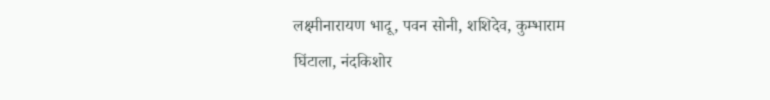लक्ष्मीनारायण भादू, पवन सोनी, शशिदेव, कुम्भाराम घिंटाला, नंदकिशोर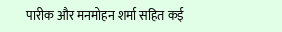पारीक और मनमोहन शर्मा सहित कई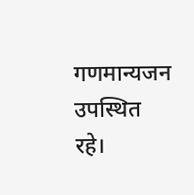गणमान्यजन उपस्थित रहे।